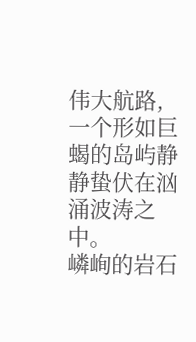伟大航路,一个形如巨蝎的岛屿静静蛰伏在汹涌波涛之中。
嶙峋的岩石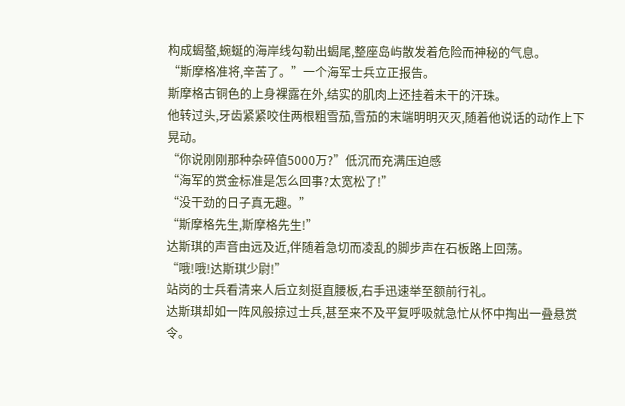构成蝎螯,蜿蜒的海岸线勾勒出蝎尾,整座岛屿散发着危险而神秘的气息。
“斯摩格准将,辛苦了。”一个海军士兵立正报告。
斯摩格古铜色的上身裸露在外,结实的肌肉上还挂着未干的汗珠。
他转过头,牙齿紧紧咬住两根粗雪茄,雪茄的末端明明灭灭,随着他说话的动作上下晃动。
“你说刚刚那种杂碎值5000万?”低沉而充满压迫感
“海军的赏金标准是怎么回事?太宽松了!”
“没干劲的日子真无趣。”
“斯摩格先生,斯摩格先生!”
达斯琪的声音由远及近,伴随着急切而凌乱的脚步声在石板路上回荡。
“哦!哦!达斯琪少尉!”
站岗的士兵看清来人后立刻挺直腰板,右手迅速举至额前行礼。
达斯琪却如一阵风般掠过士兵,甚至来不及平复呼吸就急忙从怀中掏出一叠悬赏令。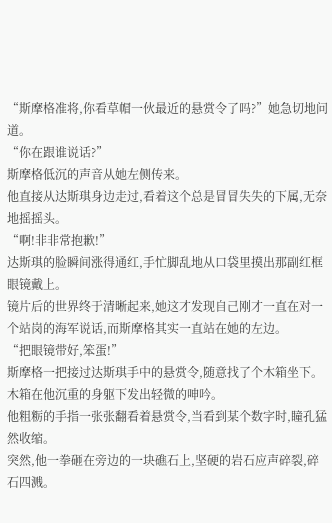“斯摩格准将,你看草帽一伙最近的悬赏令了吗?”她急切地问道。
“你在跟谁说话?”
斯摩格低沉的声音从她左侧传来。
他直接从达斯琪身边走过,看着这个总是冒冒失失的下属,无奈地摇摇头。
“啊!非非常抱歉!”
达斯琪的脸瞬间涨得通红,手忙脚乱地从口袋里摸出那副红框眼镜戴上。
镜片后的世界终于清晰起来,她这才发现自己刚才一直在对一个站岗的海军说话,而斯摩格其实一直站在她的左边。
“把眼镜带好,笨蛋!”
斯摩格一把接过达斯琪手中的悬赏令,随意找了个木箱坐下。
木箱在他沉重的身躯下发出轻微的呻吟。
他粗粝的手指一张张翻看着悬赏令,当看到某个数字时,瞳孔猛然收缩。
突然,他一拳砸在旁边的一块礁石上,坚硬的岩石应声碎裂,碎石四溅。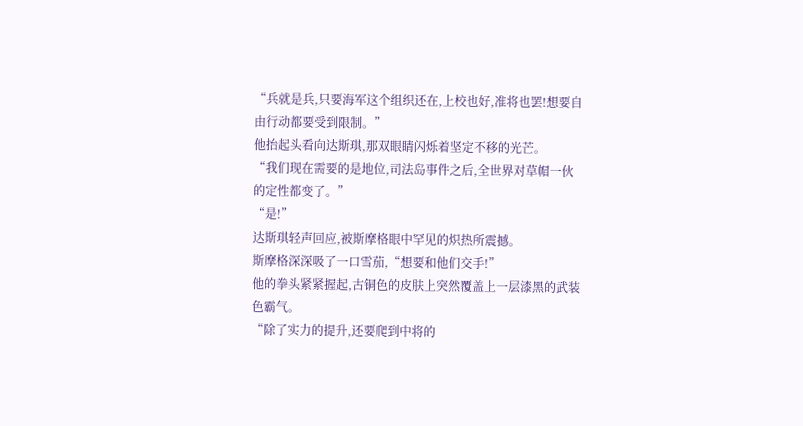“兵就是兵,只要海军这个组织还在,上校也好,准将也罢!想要自由行动都要受到限制。”
他抬起头看向达斯琪,那双眼睛闪烁着坚定不移的光芒。
“我们现在需要的是地位,司法岛事件之后,全世界对草帽一伙的定性都变了。”
“是!”
达斯琪轻声回应,被斯摩格眼中罕见的炽热所震撼。
斯摩格深深吸了一口雪茄,“想要和他们交手!”
他的拳头紧紧握起,古铜色的皮肤上突然覆盖上一层漆黑的武装色霸气。
“除了实力的提升,还要爬到中将的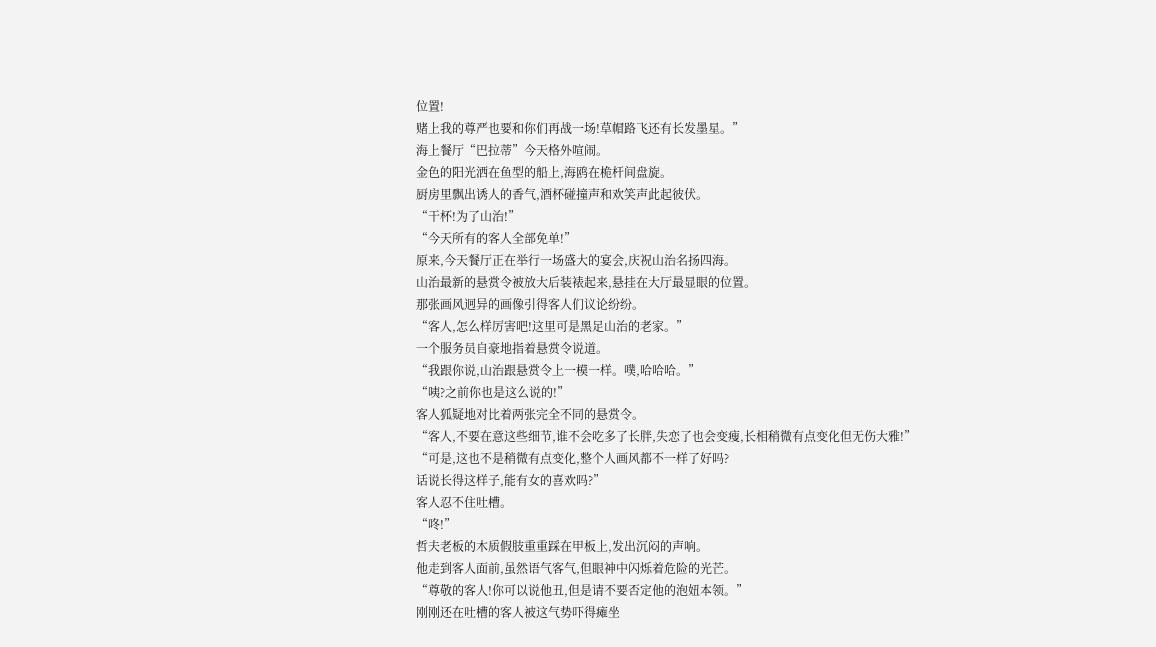位置!
赌上我的尊严也要和你们再战一场!草帽路飞还有长发墨星。”
海上餐厅“巴拉蒂”今天格外喧闹。
金色的阳光洒在鱼型的船上,海鸥在桅杆间盘旋。
厨房里飘出诱人的香气,酒杯碰撞声和欢笑声此起彼伏。
“干杯!为了山治!”
“今天所有的客人全部免单!”
原来,今天餐厅正在举行一场盛大的宴会,庆祝山治名扬四海。
山治最新的悬赏令被放大后装裱起来,悬挂在大厅最显眼的位置。
那张画风迥异的画像引得客人们议论纷纷。
“客人,怎么样厉害吧!这里可是黑足山治的老家。”
一个服务员自豪地指着悬赏令说道。
“我跟你说,山治跟悬赏令上一模一样。噗,哈哈哈。”
“咦?之前你也是这么说的!”
客人狐疑地对比着两张完全不同的悬赏令。
“客人,不要在意这些细节,谁不会吃多了长胖,失恋了也会变瘦,长相稍微有点变化但无伤大雅!”
“可是,这也不是稍微有点变化,整个人画风都不一样了好吗?
话说长得这样子,能有女的喜欢吗?”
客人忍不住吐槽。
“咚!”
哲夫老板的木质假肢重重踩在甲板上,发出沉闷的声响。
他走到客人面前,虽然语气客气,但眼神中闪烁着危险的光芒。
“尊敬的客人!你可以说他丑,但是请不要否定他的泡妞本领。”
刚刚还在吐槽的客人被这气势吓得瘫坐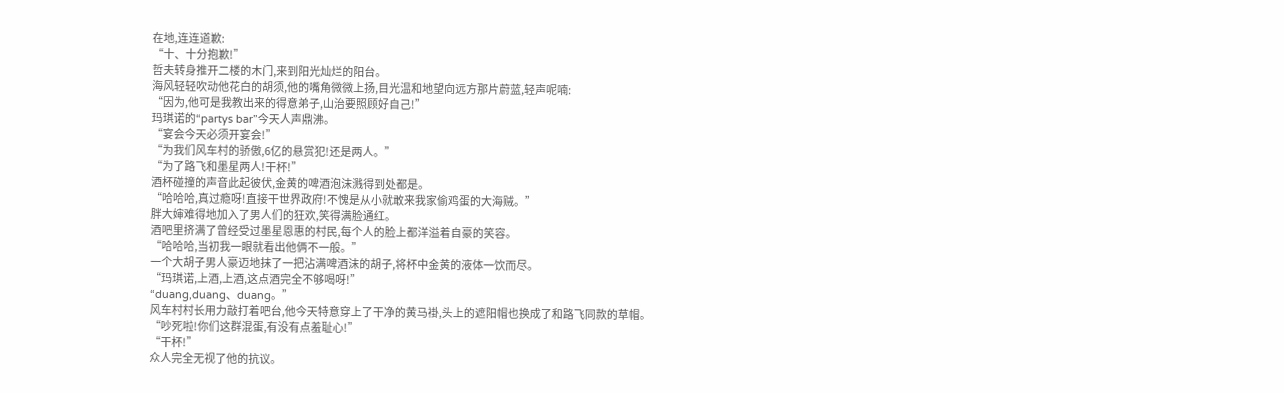在地,连连道歉:
“十、十分抱歉!”
哲夫转身推开二楼的木门,来到阳光灿烂的阳台。
海风轻轻吹动他花白的胡须,他的嘴角微微上扬,目光温和地望向远方那片蔚蓝,轻声呢喃:
“因为,他可是我教出来的得意弟子,山治要照顾好自己!”
玛琪诺的“partys bar”今天人声鼎沸。
“宴会今天必须开宴会!”
“为我们风车村的骄傲,6亿的悬赏犯!还是两人。”
“为了路飞和墨星两人!干杯!”
酒杯碰撞的声音此起彼伏,金黄的啤酒泡沫溅得到处都是。
“哈哈哈,真过瘾呀!直接干世界政府!不愧是从小就敢来我家偷鸡蛋的大海贼。”
胖大婶难得地加入了男人们的狂欢,笑得满脸通红。
酒吧里挤满了曾经受过墨星恩惠的村民,每个人的脸上都洋溢着自豪的笑容。
“哈哈哈,当初我一眼就看出他俩不一般。”
一个大胡子男人豪迈地抹了一把沾满啤酒沫的胡子,将杯中金黄的液体一饮而尽。
“玛琪诺,上酒,上酒,这点酒完全不够喝呀!”
“duang,duang、duang。”
风车村村长用力敲打着吧台,他今天特意穿上了干净的黄马褂,头上的遮阳帽也换成了和路飞同款的草帽。
“吵死啦!你们这群混蛋,有没有点羞耻心!”
“干杯!”
众人完全无视了他的抗议。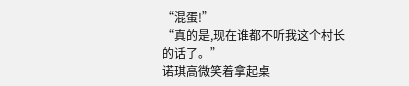“混蛋!”
“真的是,现在谁都不听我这个村长的话了。”
诺琪高微笑着拿起桌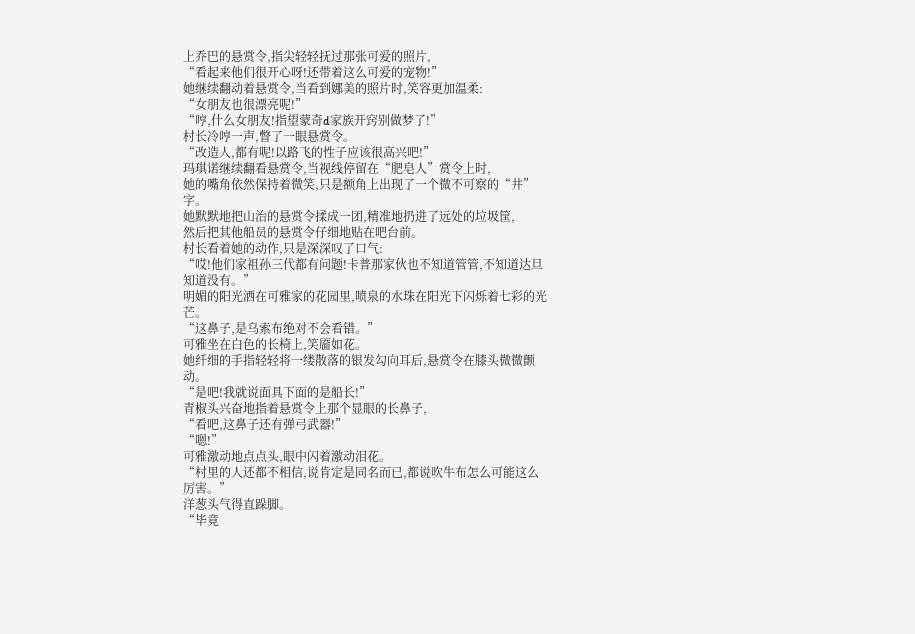上乔巴的悬赏令,指尖轻轻抚过那张可爱的照片,
“看起来他们很开心呀!还带着这么可爱的宠物!”
她继续翻动着悬赏令,当看到娜美的照片时,笑容更加温柔:
“女朋友也很漂亮呢!”
“哼,什么女朋友!指望蒙奇d家族开窍别做梦了!”
村长冷哼一声,瞥了一眼悬赏令。
“改造人,都有呢!以路飞的性子应该很高兴吧!”
玛琪诺继续翻看悬赏令,当视线停留在“肥皂人”赏令上时,
她的嘴角依然保持着微笑,只是额角上出现了一个微不可察的“井”字。
她默默地把山治的悬赏令揉成一团,精准地扔进了远处的垃圾筐,
然后把其他船员的悬赏令仔细地贴在吧台前。
村长看着她的动作,只是深深叹了口气:
“哎!他们家祖孙三代都有问题!卡普那家伙也不知道管管,不知道达旦知道没有。”
明媚的阳光洒在可雅家的花园里,喷泉的水珠在阳光下闪烁着七彩的光芒。
“这鼻子,是乌索布绝对不会看错。”
可雅坐在白色的长椅上,笑靥如花。
她纤细的手指轻轻将一缕散落的银发勾向耳后,悬赏令在膝头微微颤动。
“是吧!我就说面具下面的是船长!”
青椒头兴奋地指着悬赏令上那个显眼的长鼻子,
“看吧,这鼻子还有弹弓武器!”
“嗯!”
可雅激动地点点头,眼中闪着激动泪花。
“村里的人还都不相信,说肯定是同名而已,都说吹牛布怎么可能这么厉害。”
洋葱头气得直跺脚。
“毕竟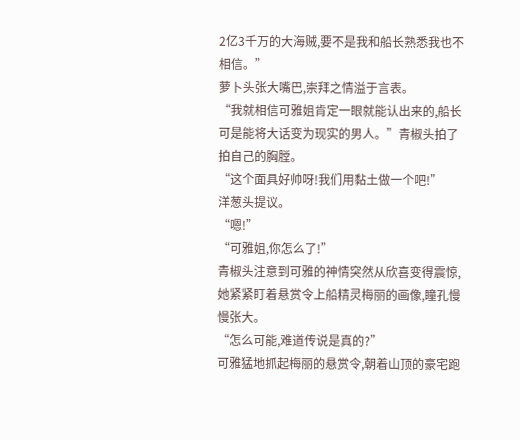2亿3千万的大海贼,要不是我和船长熟悉我也不相信。”
萝卜头张大嘴巴,崇拜之情溢于言表。
“我就相信可雅姐肯定一眼就能认出来的,船长可是能将大话变为现实的男人。”青椒头拍了拍自己的胸膛。
“这个面具好帅呀!我们用黏土做一个吧!”
洋葱头提议。
“嗯!”
“可雅姐,你怎么了!”
青椒头注意到可雅的神情突然从欣喜变得震惊,
她紧紧盯着悬赏令上船精灵梅丽的画像,瞳孔慢慢张大。
“怎么可能,难道传说是真的?”
可雅猛地抓起梅丽的悬赏令,朝着山顶的豪宅跑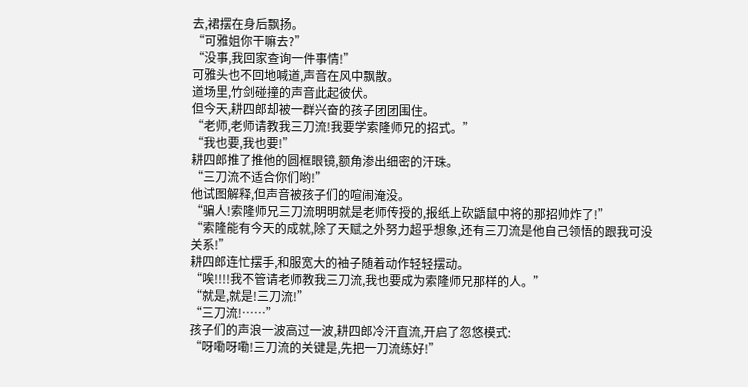去,裙摆在身后飘扬。
“可雅姐你干嘛去?”
“没事,我回家查询一件事情!”
可雅头也不回地喊道,声音在风中飘散。
道场里,竹剑碰撞的声音此起彼伏。
但今天,耕四郎却被一群兴奋的孩子团团围住。
“老师,老师请教我三刀流!我要学索隆师兄的招式。”
“我也要,我也要!”
耕四郎推了推他的圆框眼镜,额角渗出细密的汗珠。
“三刀流不适合你们哟!”
他试图解释,但声音被孩子们的喧闹淹没。
“骗人!索隆师兄三刀流明明就是老师传授的,报纸上砍鼯鼠中将的那招帅炸了!”
“索隆能有今天的成就,除了天赋之外努力超乎想象,还有三刀流是他自己领悟的跟我可没关系!”
耕四郎连忙摆手,和服宽大的袖子随着动作轻轻摆动。
“唉!!!!我不管请老师教我三刀流,我也要成为索隆师兄那样的人。”
“就是,就是!三刀流!”
“三刀流!……”
孩子们的声浪一波高过一波,耕四郎冷汗直流,开启了忽悠模式:
“呀嘞呀嘞!三刀流的关键是,先把一刀流练好!”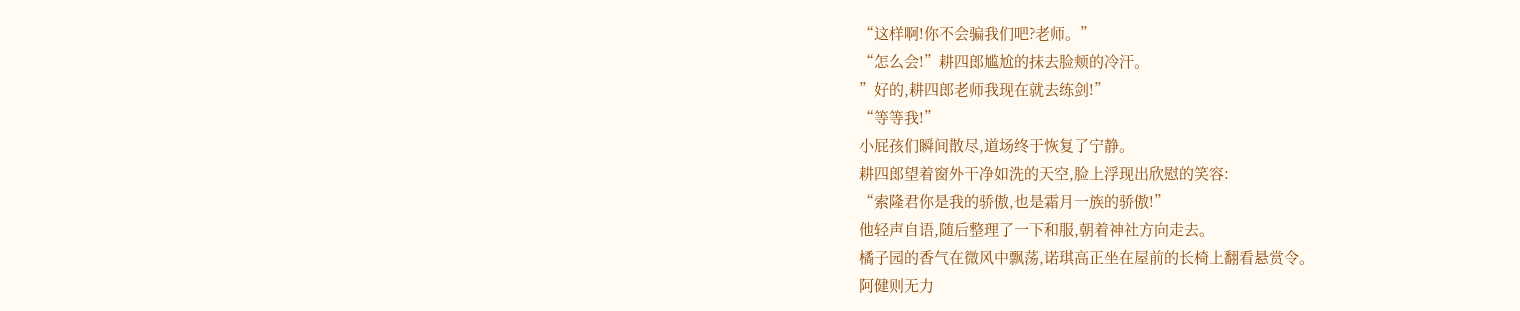“这样啊!你不会骗我们吧?老师。”
“怎么会!”耕四郎尴尬的抹去脸颊的冷汗。
”好的,耕四郎老师我现在就去练剑!”
“等等我!”
小屁孩们瞬间散尽,道场终于恢复了宁静。
耕四郎望着窗外干净如洗的天空,脸上浮现出欣慰的笑容:
“索隆君你是我的骄傲,也是霜月一族的骄傲!”
他轻声自语,随后整理了一下和服,朝着神社方向走去。
橘子园的香气在微风中飘荡,诺琪高正坐在屋前的长椅上翻看悬赏令。
阿健则无力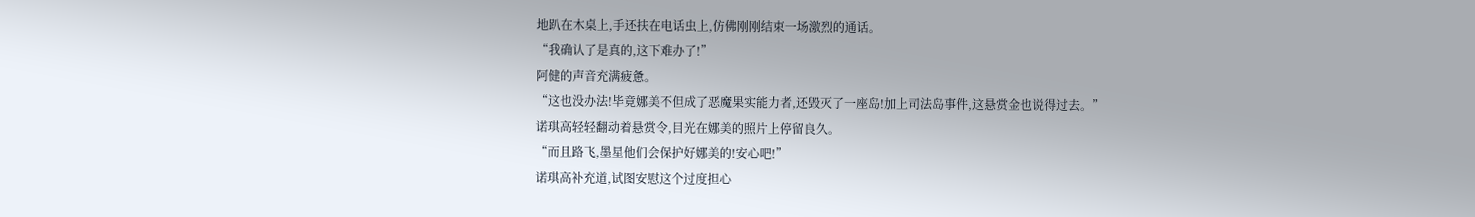地趴在木桌上,手还扶在电话虫上,仿佛刚刚结束一场激烈的通话。
“我确认了是真的,这下难办了!”
阿健的声音充满疲惫。
“这也没办法!毕竟娜美不但成了恶魔果实能力者,还毁灭了一座岛!加上司法岛事件,这悬赏金也说得过去。”
诺琪高轻轻翻动着悬赏令,目光在娜美的照片上停留良久。
“而且路飞,墨星他们会保护好娜美的!安心吧!”
诺琪高补充道,试图安慰这个过度担心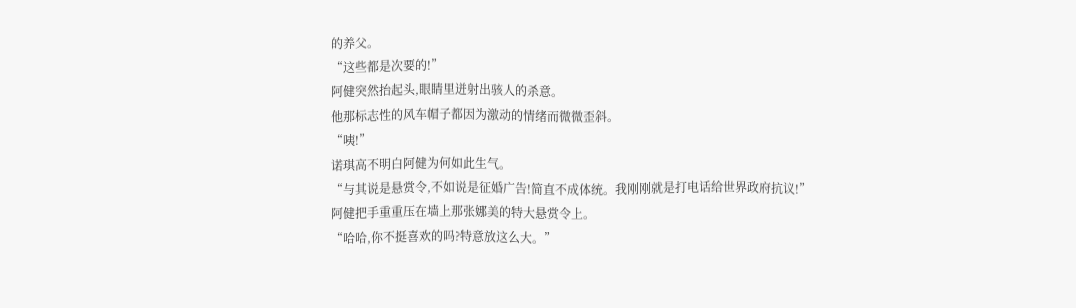的养父。
“这些都是次要的!”
阿健突然抬起头,眼睛里迸射出骇人的杀意。
他那标志性的风车帽子都因为激动的情绪而微微歪斜。
“咦!”
诺琪高不明白阿健为何如此生气。
“与其说是悬赏令,不如说是征婚广告!简直不成体统。我刚刚就是打电话给世界政府抗议!”
阿健把手重重压在墙上那张娜美的特大悬赏令上。
“哈哈,你不挺喜欢的吗?特意放这么大。”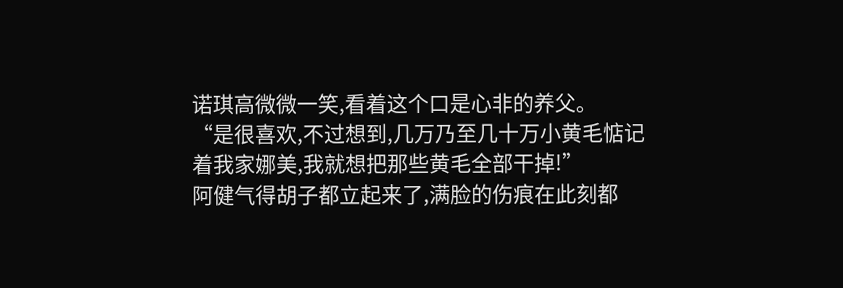诺琪高微微一笑,看着这个口是心非的养父。
“是很喜欢,不过想到,几万乃至几十万小黄毛惦记着我家娜美,我就想把那些黄毛全部干掉!”
阿健气得胡子都立起来了,满脸的伤痕在此刻都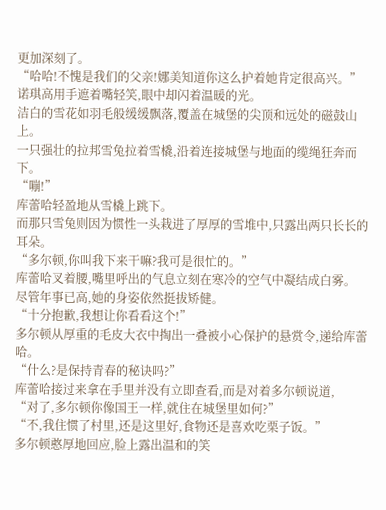更加深刻了。
“哈哈!不愧是我们的父亲!娜美知道你这么护着她肯定很高兴。”
诺琪高用手遮着嘴轻笑,眼中却闪着温暖的光。
洁白的雪花如羽毛般缓缓飘落,覆盖在城堡的尖顶和远处的磁鼓山上。
一只强壮的拉邦雪兔拉着雪橇,沿着连接城堡与地面的缆绳狂奔而下。
“嘣!”
库蕾哈轻盈地从雪橇上跳下。
而那只雪兔则因为惯性一头栽进了厚厚的雪堆中,只露出两只长长的耳朵。
“多尔顿,你叫我下来干嘛?我可是很忙的。”
库蕾哈叉着腰,嘴里呼出的气息立刻在寒冷的空气中凝结成白雾。
尽管年事已高,她的身姿依然挺拔矫健。
“十分抱歉,我想让你看看这个!”
多尔顿从厚重的毛皮大衣中掏出一叠被小心保护的悬赏令,递给库蕾哈。
“什么?是保持青春的秘诀吗?”
库蕾哈接过来拿在手里并没有立即查看,而是对着多尔顿说道,
“对了,多尔顿你像国王一样,就住在城堡里如何?”
“不,我住惯了村里,还是这里好,食物还是喜欢吃栗子饭。”
多尔顿憨厚地回应,脸上露出温和的笑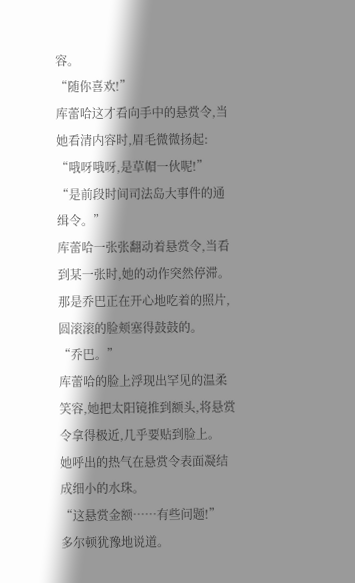容。
“随你喜欢!”
库蕾哈这才看向手中的悬赏令,当她看清内容时,眉毛微微扬起:
“哦呀哦呀,是草帽一伙呢!”
“是前段时间司法岛大事件的通缉令。”
库蕾哈一张张翻动着悬赏令,当看到某一张时,她的动作突然停滞。
那是乔巴正在开心地吃着的照片,圆滚滚的脸颊塞得鼓鼓的。
“乔巴。”
库蕾哈的脸上浮现出罕见的温柔笑容,她把太阳镜推到额头,将悬赏令拿得极近,几乎要贴到脸上。
她呼出的热气在悬赏令表面凝结成细小的水珠。
“这悬赏金额……有些问题!”
多尔顿犹豫地说道。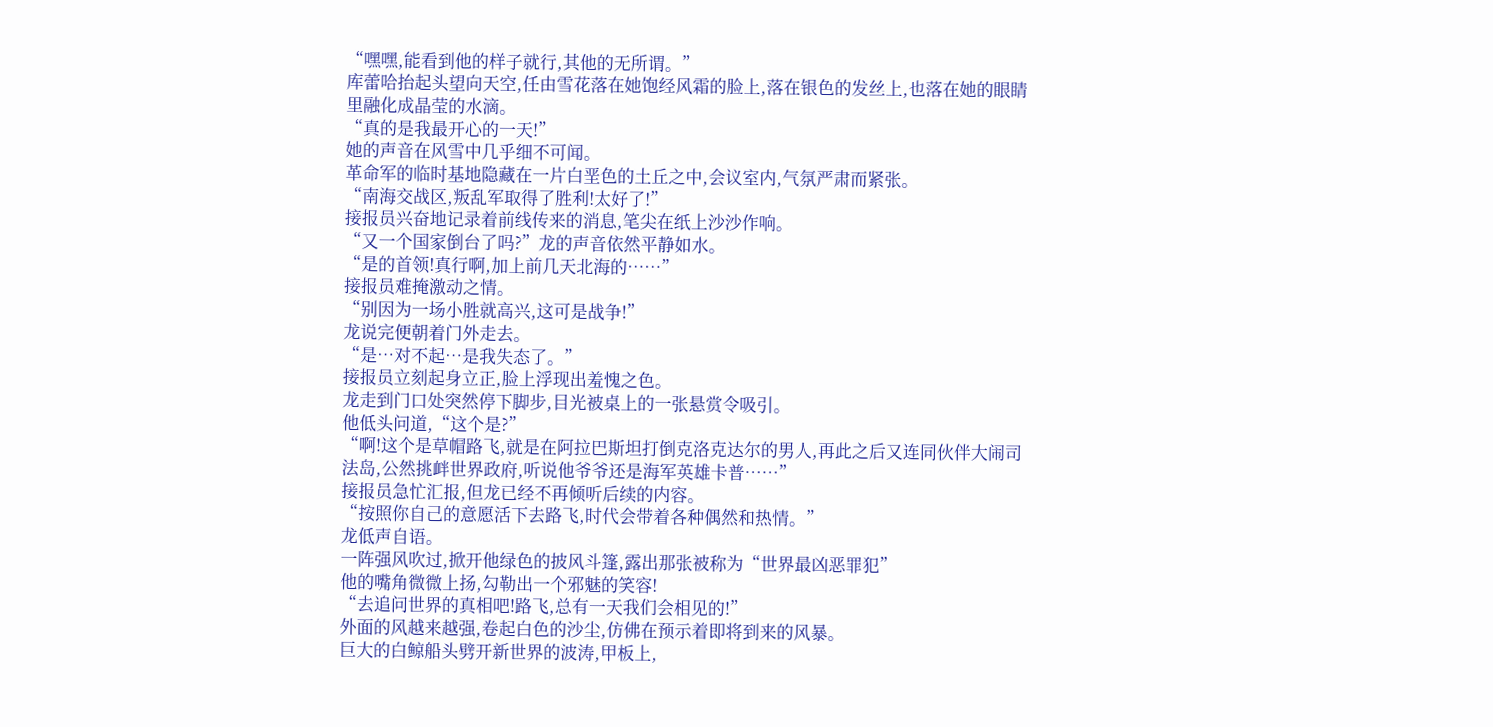“嘿嘿,能看到他的样子就行,其他的无所谓。”
库蕾哈抬起头望向天空,任由雪花落在她饱经风霜的脸上,落在银色的发丝上,也落在她的眼睛里融化成晶莹的水滴。
“真的是我最开心的一天!”
她的声音在风雪中几乎细不可闻。
革命军的临时基地隐藏在一片白垩色的土丘之中,会议室内,气氛严肃而紧张。
“南海交战区,叛乱军取得了胜利!太好了!”
接报员兴奋地记录着前线传来的消息,笔尖在纸上沙沙作响。
“又一个国家倒台了吗?”龙的声音依然平静如水。
“是的首领!真行啊,加上前几天北海的……”
接报员难掩激动之情。
“别因为一场小胜就高兴,这可是战争!”
龙说完便朝着门外走去。
“是…对不起…是我失态了。”
接报员立刻起身立正,脸上浮现出羞愧之色。
龙走到门口处突然停下脚步,目光被桌上的一张悬赏令吸引。
他低头问道,“这个是?”
“啊!这个是草帽路飞,就是在阿拉巴斯坦打倒克洛克达尔的男人,再此之后又连同伙伴大闹司法岛,公然挑衅世界政府,听说他爷爷还是海军英雄卡普……”
接报员急忙汇报,但龙已经不再倾听后续的内容。
“按照你自己的意愿活下去路飞,时代会带着各种偶然和热情。”
龙低声自语。
一阵强风吹过,掀开他绿色的披风斗篷,露出那张被称为“世界最凶恶罪犯”
他的嘴角微微上扬,勾勒出一个邪魅的笑容!
“去追问世界的真相吧!路飞,总有一天我们会相见的!”
外面的风越来越强,卷起白色的沙尘,仿佛在预示着即将到来的风暴。
巨大的白鲸船头劈开新世界的波涛,甲板上,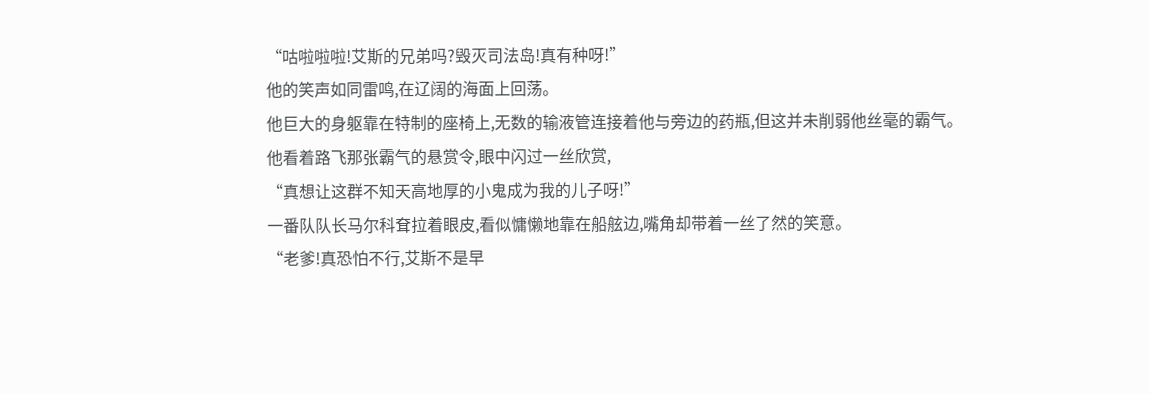“咕啦啦啦!艾斯的兄弟吗?毁灭司法岛!真有种呀!”
他的笑声如同雷鸣,在辽阔的海面上回荡。
他巨大的身躯靠在特制的座椅上,无数的输液管连接着他与旁边的药瓶,但这并未削弱他丝毫的霸气。
他看着路飞那张霸气的悬赏令,眼中闪过一丝欣赏,
“真想让这群不知天高地厚的小鬼成为我的儿子呀!”
一番队队长马尔科耷拉着眼皮,看似慵懒地靠在船舷边,嘴角却带着一丝了然的笑意。
“老爹!真恐怕不行,艾斯不是早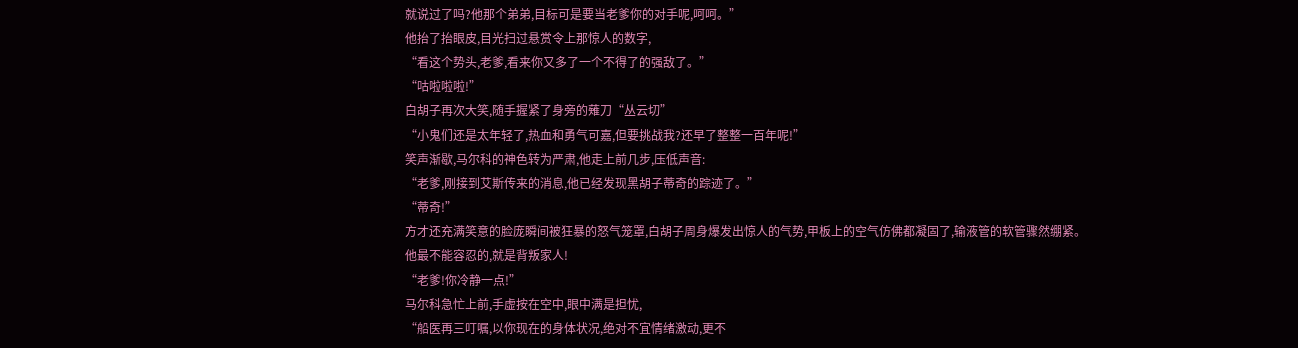就说过了吗?他那个弟弟,目标可是要当老爹你的对手呢,呵呵。”
他抬了抬眼皮,目光扫过悬赏令上那惊人的数字,
“看这个势头,老爹,看来你又多了一个不得了的强敌了。”
“咕啦啦啦!”
白胡子再次大笑,随手握紧了身旁的薙刀“丛云切”
“小鬼们还是太年轻了,热血和勇气可嘉,但要挑战我?还早了整整一百年呢!”
笑声渐歇,马尔科的神色转为严肃,他走上前几步,压低声音:
“老爹,刚接到艾斯传来的消息,他已经发现黑胡子蒂奇的踪迹了。”
“蒂奇!”
方才还充满笑意的脸庞瞬间被狂暴的怒气笼罩,白胡子周身爆发出惊人的气势,甲板上的空气仿佛都凝固了,输液管的软管骤然绷紧。
他最不能容忍的,就是背叛家人!
“老爹!你冷静一点!”
马尔科急忙上前,手虚按在空中,眼中满是担忧,
“船医再三叮嘱,以你现在的身体状况,绝对不宜情绪激动,更不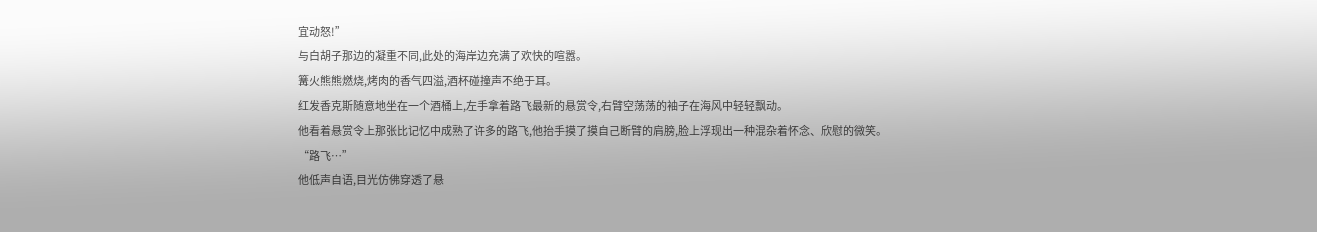宜动怒!”
与白胡子那边的凝重不同,此处的海岸边充满了欢快的喧嚣。
篝火熊熊燃烧,烤肉的香气四溢,酒杯碰撞声不绝于耳。
红发香克斯随意地坐在一个酒桶上,左手拿着路飞最新的悬赏令,右臂空荡荡的袖子在海风中轻轻飘动。
他看着悬赏令上那张比记忆中成熟了许多的路飞,他抬手摸了摸自己断臂的肩膀,脸上浮现出一种混杂着怀念、欣慰的微笑。
“路飞…”
他低声自语,目光仿佛穿透了悬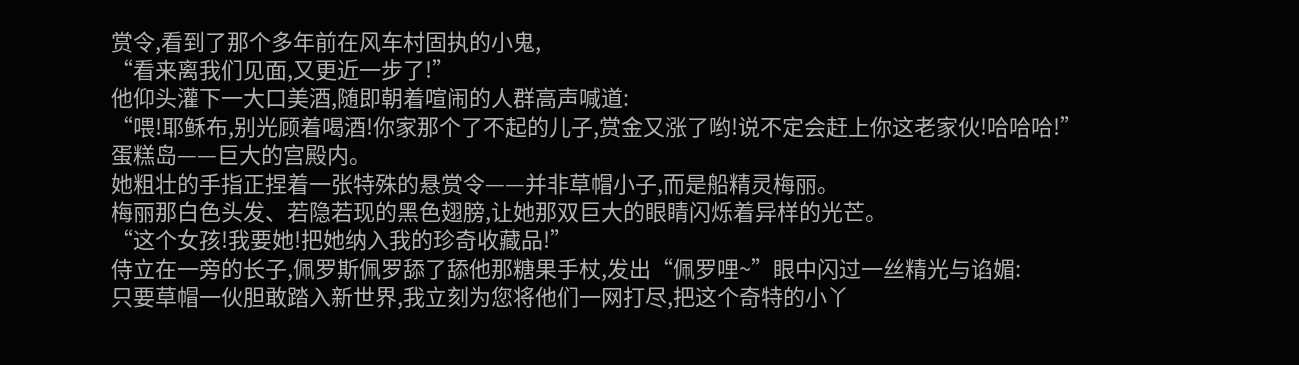赏令,看到了那个多年前在风车村固执的小鬼,
“看来离我们见面,又更近一步了!”
他仰头灌下一大口美酒,随即朝着喧闹的人群高声喊道:
“喂!耶稣布,别光顾着喝酒!你家那个了不起的儿子,赏金又涨了哟!说不定会赶上你这老家伙!哈哈哈!”
蛋糕岛——巨大的宫殿内。
她粗壮的手指正捏着一张特殊的悬赏令——并非草帽小子,而是船精灵梅丽。
梅丽那白色头发、若隐若现的黑色翅膀,让她那双巨大的眼睛闪烁着异样的光芒。
“这个女孩!我要她!把她纳入我的珍奇收藏品!”
侍立在一旁的长子,佩罗斯佩罗舔了舔他那糖果手杖,发出“佩罗哩~”眼中闪过一丝精光与谄媚:
只要草帽一伙胆敢踏入新世界,我立刻为您将他们一网打尽,把这个奇特的小丫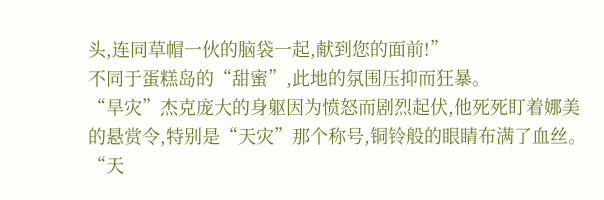头,连同草帽一伙的脑袋一起,献到您的面前!”
不同于蛋糕岛的“甜蜜”,此地的氛围压抑而狂暴。
“旱灾”杰克庞大的身躯因为愤怒而剧烈起伏,他死死盯着娜美的悬赏令,特别是“天灾”那个称号,铜铃般的眼睛布满了血丝。
“天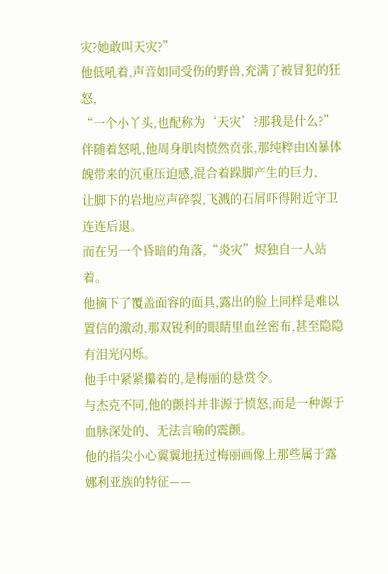灾?她敢叫天灾?”
他低吼着,声音如同受伤的野兽,充满了被冒犯的狂怒,
“一个小丫头,也配称为‘天灾’?那我是什么?”
伴随着怒吼,他周身肌肉愤然贲张,那纯粹由凶暴体魄带来的沉重压迫感,混合着跺脚产生的巨力,
让脚下的岩地应声碎裂,飞溅的石屑吓得附近守卫连连后退。
而在另一个昏暗的角落,“炎灾”烬独自一人站着。
他摘下了覆盖面容的面具,露出的脸上同样是难以置信的激动,那双锐利的眼睛里血丝密布,甚至隐隐有泪光闪烁。
他手中紧紧攥着的,是梅丽的悬赏令。
与杰克不同,他的颤抖并非源于愤怒,而是一种源于血脉深处的、无法言喻的震颤。
他的指尖小心翼翼地抚过梅丽画像上那些属于露娜利亚族的特征——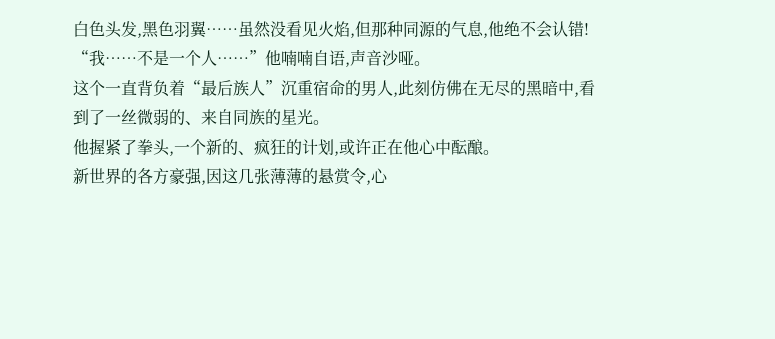白色头发,黑色羽翼……虽然没看见火焰,但那种同源的气息,他绝不会认错!
“我……不是一个人……”他喃喃自语,声音沙哑。
这个一直背负着“最后族人”沉重宿命的男人,此刻仿佛在无尽的黑暗中,看到了一丝微弱的、来自同族的星光。
他握紧了拳头,一个新的、疯狂的计划,或许正在他心中酝酿。
新世界的各方豪强,因这几张薄薄的悬赏令,心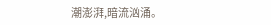潮澎湃,暗流汹涌。